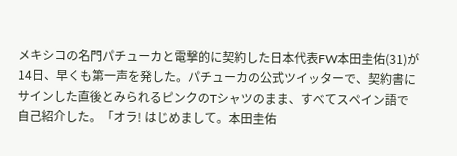メキシコの名門パチューカと電撃的に契約した日本代表FW本田圭佑(31)が14日、早くも第一声を発した。パチューカの公式ツイッターで、契約書にサインした直後とみられるピンクのTシャツのまま、すべてスペイン語で自己紹介した。「オラ! はじめまして。本田圭佑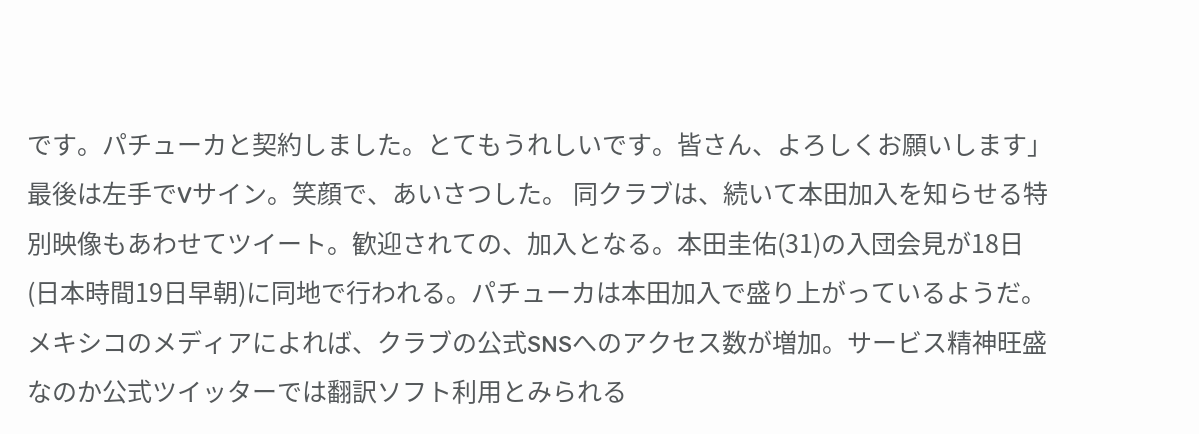です。パチューカと契約しました。とてもうれしいです。皆さん、よろしくお願いします」 最後は左手でVサイン。笑顔で、あいさつした。 同クラブは、続いて本田加入を知らせる特別映像もあわせてツイート。歓迎されての、加入となる。本田圭佑(31)の入団会見が18日(日本時間19日早朝)に同地で行われる。パチューカは本田加入で盛り上がっているようだ。メキシコのメディアによれば、クラブの公式SNSへのアクセス数が増加。サービス精神旺盛なのか公式ツイッターでは翻訳ソフト利用とみられる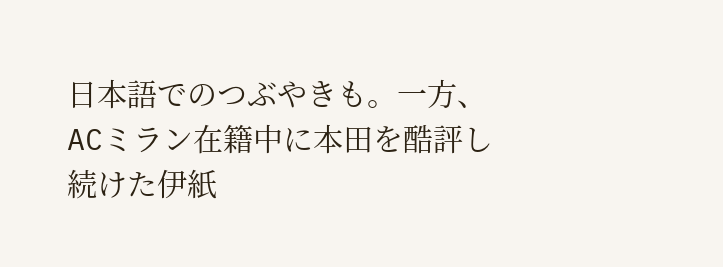日本語でのつぶやきも。一方、ACミラン在籍中に本田を酷評し続けた伊紙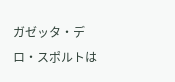ガゼッタ・デロ・スポルトは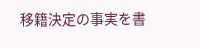移籍決定の事実を書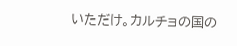いただけ。カルチョの国の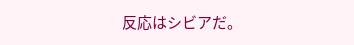反応はシビアだ。